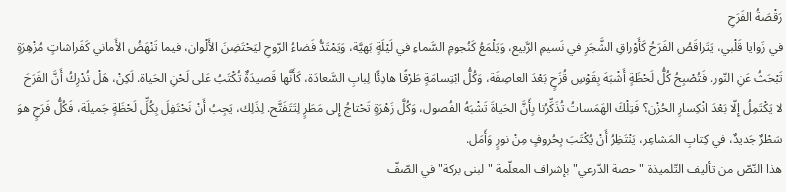رَقْصَةُ الفَرَحِ
في زَوايا قَلْبي، يَتَراقَصُ الفَرَحُ كَأَوْراقِ الشَّجَرِ في نَسيمِ الرَّبيع، وَيَلْمَعُ كَنُجومِ السَّماءِ في لَيْلَةٍ بَهيَّة، وَيَمْتَدُّ فَضاءُ الرّوحِ ليَحْتَضِنَ الأَلْوان، فيما تَنْهَضُ الأَماني كَفَراشاتٍ مُزْهِرَةٍ تَبْحَثُ عَنِ النّور. فَتُصْبِحُ كُلُّ لَحْظَةٍ أَشْبَهَ بِقَوْسِ قُزَحٍ بَعْدَ العاصِفَة، وَكُلُّ ابْتِسامَةٍ طَرْقًا هادِئًا لِبابِ السَّعادَة، كَأَنَّها قَصيدَةٌ تُكْتَبُ عَلى لَحْنِ الحَياة. لَكِنْ، هَلْ نُدْرِكُ أَنَّ الفَرَحَ لا يَكْتَمِلُ إِلّا بَعْدَ انْكِسارِ الحُزْن؟ فَتِلْكَ الهَمَساتُ تُذَكِّرُنا بِأَنَّ الحَياةَ تَشْبَهُ الفُصول، وَكُلَّ زَهْرَةٍ تَحْتاجُ إِلى مَطَرٍ لِتَتَفَتَّح. لِذَلِك، يَجِبُ أَنْ نَحْتَفِلَ بِكُلِّ لَحْظَةٍ جَميلَة، فَكُلُّ فَرَحٍ هوَ سَطْرٌ جَديدٌ، في كِتابِ المَشاعِر، يَنْتَظِرُ أَنْ يُكْتَبَ بِحُروفٍ مِنْ نورٍ وَأَمَل.
هذا النّصّ من تأليف التّلميذة "حصة الدّرعي" بإشراف المعلّمة "لبنى بركة" في الصّفّ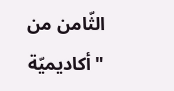الثّامن من "أكاديميّة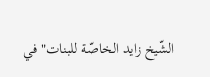الشّيخ زايد الخاصّة للبنات" في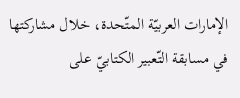الإمارات العربيّة المتّحدة، خلال مشاركتها في مسابقة التّعبير الكتابيّ على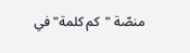منصّة "كم كلمة" في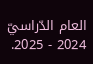العام الدّراسيّ 2024 - 2025.